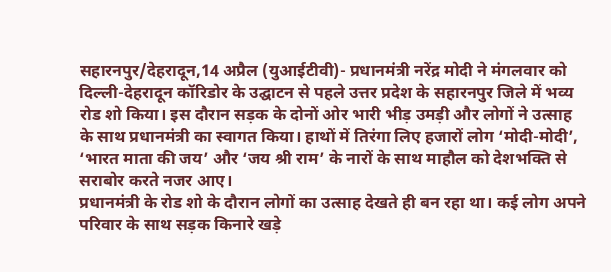सहारनपुर/देहरादून,14 अप्रैल (युआईटीवी)- प्रधानमंत्री नरेंद्र मोदी ने मंगलवार को दिल्ली-देहरादून कॉरिडोर के उद्घाटन से पहले उत्तर प्रदेश के सहारनपुर जिले में भव्य रोड शो किया। इस दौरान सड़क के दोनों ओर भारी भीड़ उमड़ी और लोगों ने उत्साह के साथ प्रधानमंत्री का स्वागत किया। हाथों में तिरंगा लिए हजारों लोग ‘मोदी-मोदी’, ‘भारत माता की जय’ और ‘जय श्री राम’ के नारों के साथ माहौल को देशभक्ति से सराबोर करते नजर आए।
प्रधानमंत्री के रोड शो के दौरान लोगों का उत्साह देखते ही बन रहा था। कई लोग अपने परिवार के साथ सड़क किनारे खड़े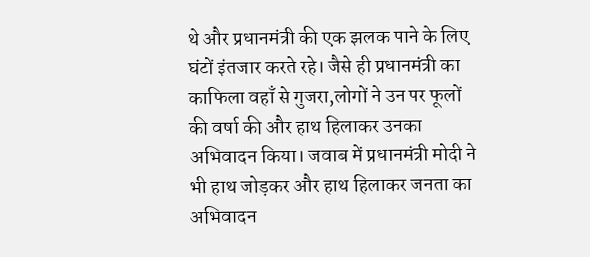थे और प्रधानमंत्री की एक झलक पाने के लिए घंटों इंतजार करते रहे। जैसे ही प्रधानमंत्री का काफिला वहाँ से गुजरा,लोगों ने उन पर फूलों की वर्षा की और हाथ हिलाकर उनका अभिवादन किया। जवाब में प्रधानमंत्री मोदी ने भी हाथ जोड़कर और हाथ हिलाकर जनता का अभिवादन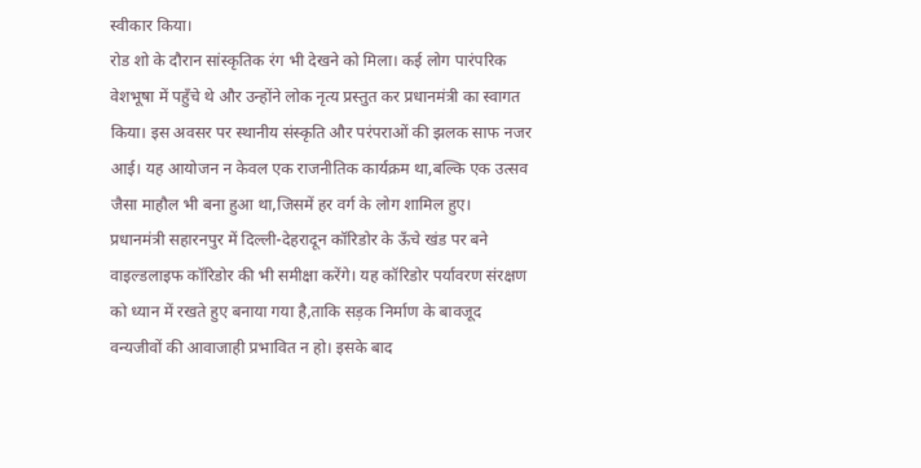स्वीकार किया।
रोड शो के दौरान सांस्कृतिक रंग भी देखने को मिला। कई लोग पारंपरिक वेशभूषा में पहुँचे थे और उन्होंने लोक नृत्य प्रस्तुत कर प्रधानमंत्री का स्वागत किया। इस अवसर पर स्थानीय संस्कृति और परंपराओं की झलक साफ नजर आई। यह आयोजन न केवल एक राजनीतिक कार्यक्रम था,बल्कि एक उत्सव जैसा माहौल भी बना हुआ था,जिसमें हर वर्ग के लोग शामिल हुए।
प्रधानमंत्री सहारनपुर में दिल्ली-देहरादून कॉरिडोर के ऊँचे खंड पर बने वाइल्डलाइफ कॉरिडोर की भी समीक्षा करेंगे। यह कॉरिडोर पर्यावरण संरक्षण को ध्यान में रखते हुए बनाया गया है,ताकि सड़क निर्माण के बावजूद वन्यजीवों की आवाजाही प्रभावित न हो। इसके बाद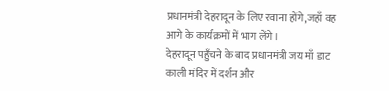प्रधानमंत्री देहरादून के लिए रवाना होंगे,जहाँ वह आगे के कार्यक्रमों में भाग लेंगे।
देहरादून पहुँचने के बाद प्रधानमंत्री जय माँ डाट काली मंदिर में दर्शन और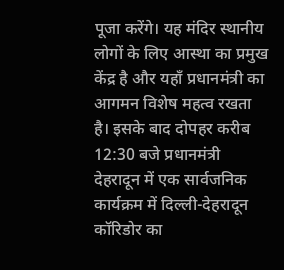पूजा करेंगे। यह मंदिर स्थानीय लोगों के लिए आस्था का प्रमुख केंद्र है और यहाँ प्रधानमंत्री का आगमन विशेष महत्व रखता है। इसके बाद दोपहर करीब 12:30 बजे प्रधानमंत्री देहरादून में एक सार्वजनिक कार्यक्रम में दिल्ली-देहरादून कॉरिडोर का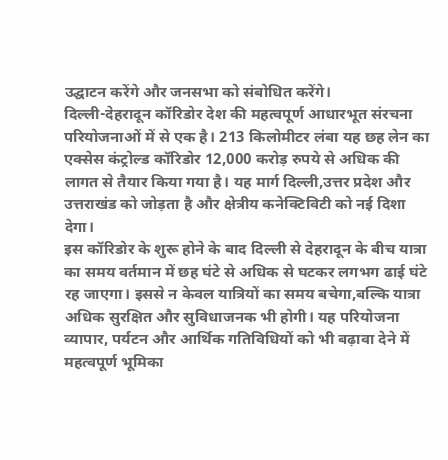उद्घाटन करेंगे और जनसभा को संबोधित करेंगे।
दिल्ली-देहरादून कॉरिडोर देश की महत्वपूर्ण आधारभूत संरचना परियोजनाओं में से एक है। 213 किलोमीटर लंबा यह छह लेन का एक्सेस कंट्रोल्ड कॉरिडोर 12,000 करोड़ रुपये से अधिक की लागत से तैयार किया गया है। यह मार्ग दिल्ली,उत्तर प्रदेश और उत्तराखंड को जोड़ता है और क्षेत्रीय कनेक्टिविटी को नई दिशा देगा।
इस कॉरिडोर के शुरू होने के बाद दिल्ली से देहरादून के बीच यात्रा का समय वर्तमान में छह घंटे से अधिक से घटकर लगभग ढाई घंटे रह जाएगा। इससे न केवल यात्रियों का समय बचेगा,बल्कि यात्रा अधिक सुरक्षित और सुविधाजनक भी होगी। यह परियोजना व्यापार, पर्यटन और आर्थिक गतिविधियों को भी बढ़ावा देने में महत्वपूर्ण भूमिका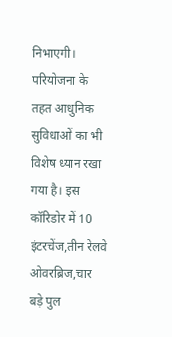निभाएगी।
परियोजना के तहत आधुनिक सुविधाओं का भी विशेष ध्यान रखा गया है। इस कॉरिडोर में 10 इंटरचेंज,तीन रेलवे ओवरब्रिज,चार बड़े पुल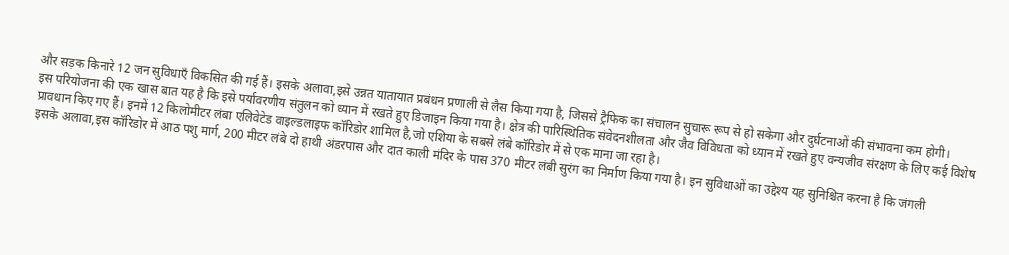और सड़क किनारे 12 जन सुविधाएँ विकसित की गई हैं। इसके अलावा,इसे उन्नत यातायात प्रबंधन प्रणाली से लैस किया गया है, जिससे ट्रैफिक का संचालन सुचारू रूप से हो सकेगा और दुर्घटनाओं की संभावना कम होगी।
इस परियोजना की एक खास बात यह है कि इसे पर्यावरणीय संतुलन को ध्यान में रखते हुए डिजाइन किया गया है। क्षेत्र की पारिस्थितिक संवेदनशीलता और जैव विविधता को ध्यान में रखते हुए वन्यजीव संरक्षण के लिए कई विशेष प्रावधान किए गए हैं। इनमें 12 किलोमीटर लंबा एलिवेटेड वाइल्डलाइफ कॉरिडोर शामिल है,जो एशिया के सबसे लंबे कॉरिडोर में से एक माना जा रहा है।
इसके अलावा,इस कॉरिडोर में आठ पशु मार्ग, 200 मीटर लंबे दो हाथी अंडरपास और दात काली मंदिर के पास 370 मीटर लंबी सुरंग का निर्माण किया गया है। इन सुविधाओं का उद्देश्य यह सुनिश्चित करना है कि जंगली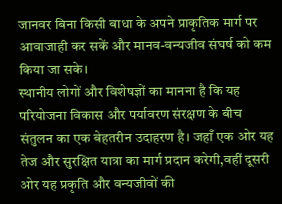जानवर बिना किसी बाधा के अपने प्राकृतिक मार्ग पर आवाजाही कर सकें और मानव-वन्यजीव संघर्ष को कम किया जा सके।
स्थानीय लोगों और विशेषज्ञों का मानना है कि यह परियोजना विकास और पर्यावरण संरक्षण के बीच संतुलन का एक बेहतरीन उदाहरण है। जहाँ एक ओर यह तेज और सुरक्षित यात्रा का मार्ग प्रदान करेगी,वहीं दूसरी ओर यह प्रकृति और वन्यजीवों की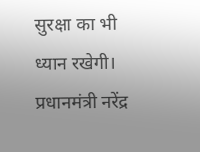सुरक्षा का भी ध्यान रखेगी।
प्रधानमंत्री नरेंद्र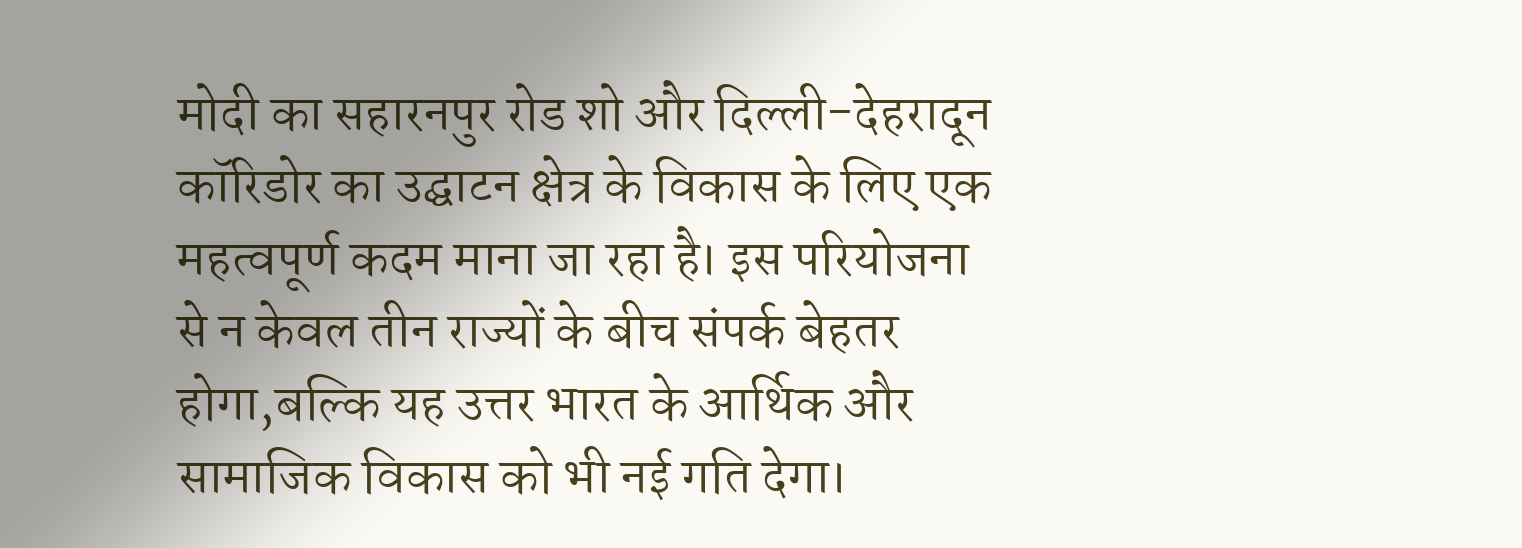मोदी का सहारनपुर रोड शो और दिल्ली-देहरादून कॉरिडोर का उद्घाटन क्षेत्र के विकास के लिए एक महत्वपूर्ण कदम माना जा रहा है। इस परियोजना से न केवल तीन राज्यों के बीच संपर्क बेहतर होगा,बल्कि यह उत्तर भारत के आर्थिक और सामाजिक विकास को भी नई गति देगा।